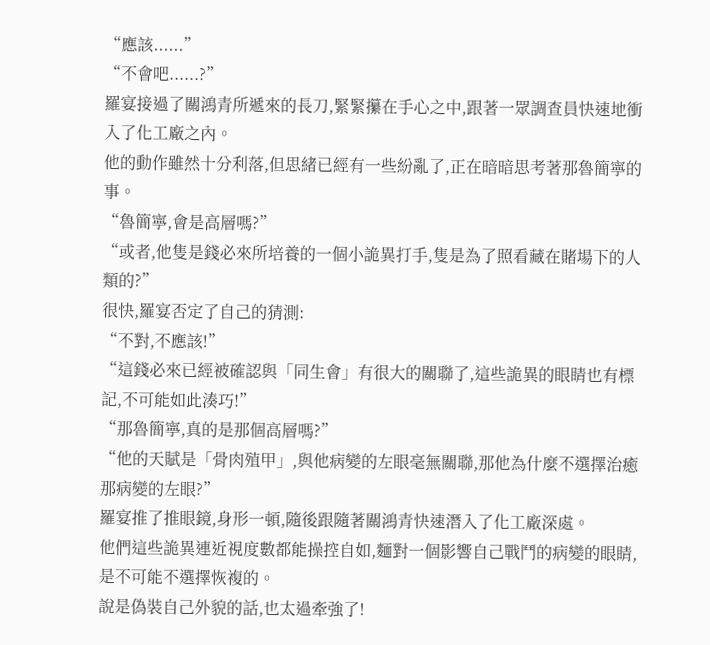“應該......”
“不會吧......?”
羅宴接過了關鴻青所遞來的長刀,緊緊攥在手心之中,跟著一眾調查員快速地衝入了化工廠之內。
他的動作雖然十分利落,但思緒已經有一些紛亂了,正在暗暗思考著那魯簡寧的事。
“魯簡寧,會是高層嗎?”
“或者,他隻是錢必來所培養的一個小詭異打手,隻是為了照看藏在賭場下的人類的?”
很快,羅宴否定了自己的猜測:
“不對,不應該!”
“這錢必來已經被確認與「同生會」有很大的關聯了,這些詭異的眼睛也有標記,不可能如此湊巧!”
“那魯簡寧,真的是那個高層嗎?”
“他的天賦是「骨肉殖甲」,與他病變的左眼毫無關聯,那他為什麼不選擇治癒那病變的左眼?”
羅宴推了推眼鏡,身形一頓,隨後跟隨著關鴻青快速潛入了化工廠深處。
他們這些詭異連近視度數都能操控自如,麵對一個影響自己戰鬥的病變的眼睛,是不可能不選擇恢複的。
說是偽裝自己外貌的話,也太過牽強了!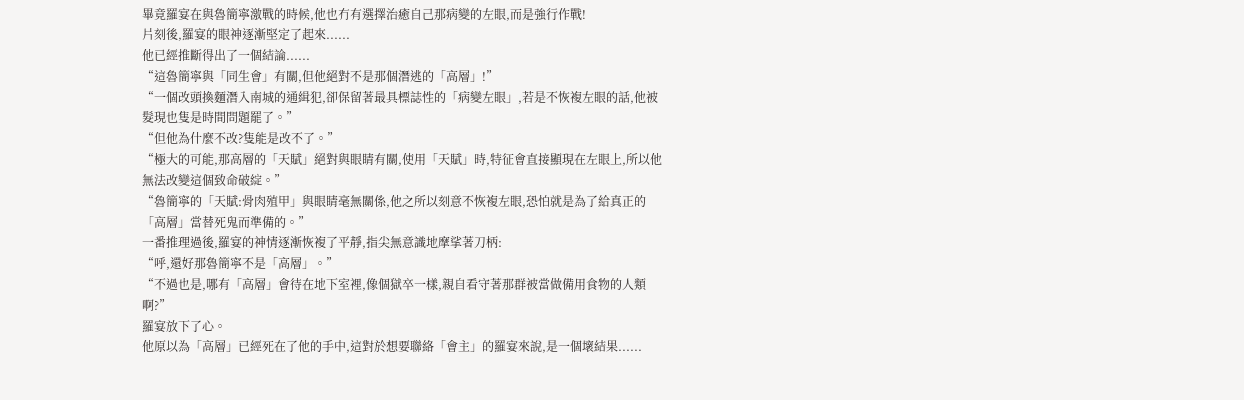畢竟羅宴在與魯簡寧激戰的時候,他也冇有選擇治癒自己那病變的左眼,而是強行作戰!
片刻後,羅宴的眼神逐漸堅定了起來......
他已經推斷得出了一個結論......
“這魯簡寧與「同生會」有關,但他絕對不是那個潛逃的「高層」!”
“一個改頭換麵潛入南城的通緝犯,卻保留著最具標誌性的「病變左眼」,若是不恢複左眼的話,他被髮現也隻是時間問題罷了。”
“但他為什麼不改?隻能是改不了。”
“極大的可能,那高層的「天賦」絕對與眼睛有關,使用「天賦」時,特征會直接顯現在左眼上,所以他無法改變這個致命破綻。”
“魯簡寧的「天賦:骨肉殖甲」與眼睛毫無關係,他之所以刻意不恢複左眼,恐怕就是為了給真正的「高層」當替死鬼而準備的。”
一番推理過後,羅宴的神情逐漸恢複了平靜,指尖無意識地摩挲著刀柄:
“呼,還好那魯簡寧不是「高層」。”
“不過也是,哪有「高層」會待在地下室裡,像個獄卒一樣,親自看守著那群被當做備用食物的人類啊?”
羅宴放下了心。
他原以為「高層」已經死在了他的手中,這對於想要聯絡「會主」的羅宴來說,是一個壞結果......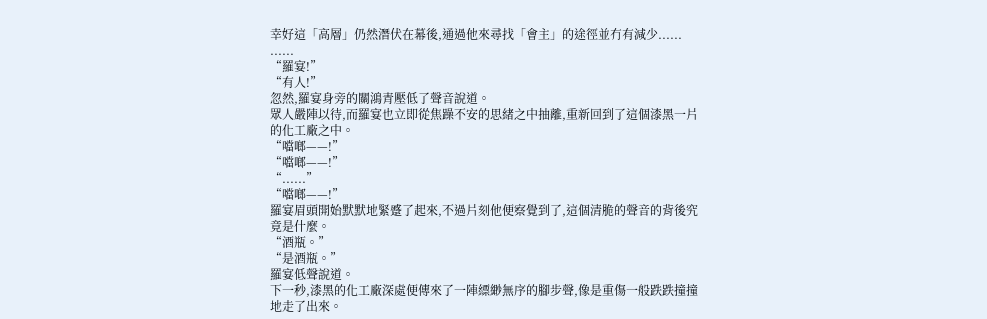幸好這「高層」仍然潛伏在幕後,通過他來尋找「會主」的途徑並冇有減少......
......
“羅宴!”
“有人!”
忽然,羅宴身旁的關鴻青壓低了聲音說道。
眾人嚴陣以待,而羅宴也立即從焦躁不安的思緒之中抽離,重新回到了這個漆黑一片的化工廠之中。
“噹啷——!”
“噹啷——!”
“......”
“噹啷——!”
羅宴眉頭開始默默地緊蹙了起來,不過片刻他便察覺到了,這個清脆的聲音的背後究竟是什麼。
“酒瓶。”
“是酒瓶。”
羅宴低聲說道。
下一秒,漆黑的化工廠深處便傳來了一陣縹緲無序的腳步聲,像是重傷一般跌跌撞撞地走了出來。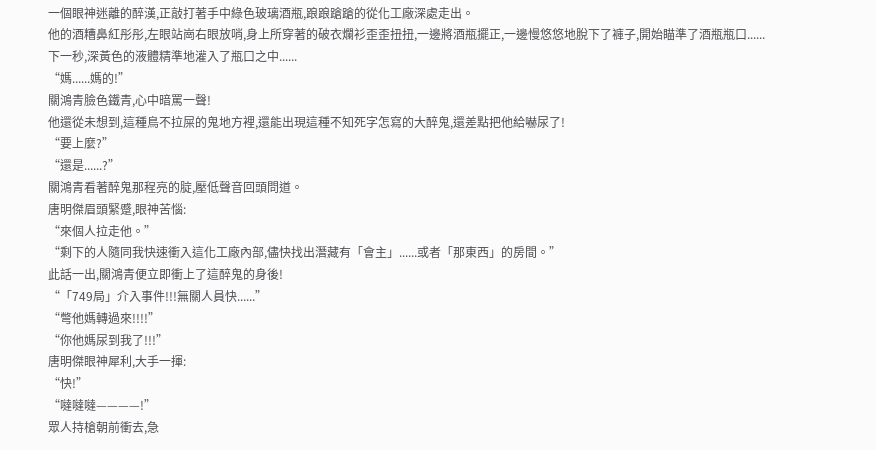一個眼神迷離的醉漢,正敲打著手中綠色玻璃酒瓶,踉踉蹌蹌的從化工廠深處走出。
他的酒糟鼻紅彤彤,左眼站崗右眼放哨,身上所穿著的破衣爛衫歪歪扭扭,一邊將酒瓶擺正,一邊慢悠悠地脫下了褲子,開始瞄準了酒瓶瓶口......
下一秒,深黃色的液體精準地灌入了瓶口之中......
“媽......媽的!”
關鴻青臉色鐵青,心中暗罵一聲!
他還從未想到,這種鳥不拉屎的鬼地方裡,還能出現這種不知死字怎寫的大醉鬼,還差點把他給嚇尿了!
“要上麼?”
“還是......?”
關鴻青看著醉鬼那程亮的腚,壓低聲音回頭問道。
唐明傑眉頭緊蹙,眼神苦惱:
“來個人拉走他。”
“剩下的人隨同我快速衝入這化工廠內部,儘快找出潛藏有「會主」......或者「那東西」的房間。”
此話一出,關鴻青便立即衝上了這醉鬼的身後!
“「749局」介入事件!!!無關人員快......”
“彆他媽轉過來!!!!”
“你他媽尿到我了!!!”
唐明傑眼神犀利,大手一揮:
“快!”
“噠噠噠————!”
眾人持槍朝前衝去,急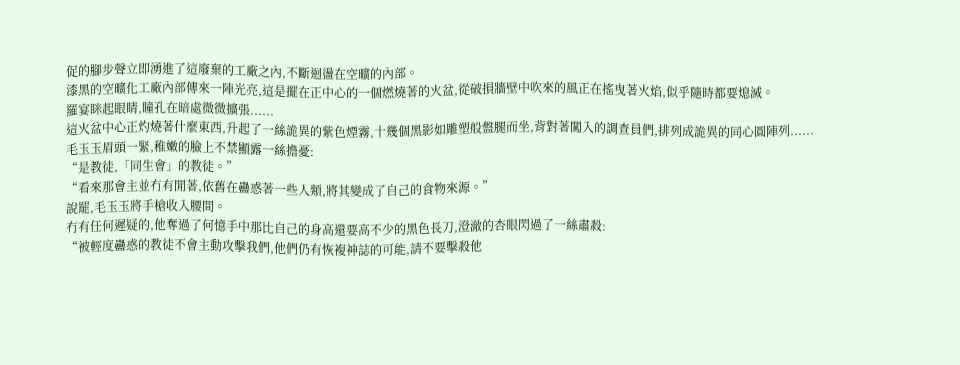促的腳步聲立即湧進了這廢棄的工廠之內,不斷迴盪在空曠的內部。
漆黑的空曠化工廠內部傳來一陣光亮,這是擺在正中心的一個燃燒著的火盆,從破損牆壁中吹來的風正在搖曳著火焰,似乎隨時都要熄滅。
羅宴眯起眼睛,瞳孔在暗處微微擴張......
這火盆中心正灼燒著什麼東西,升起了一絲詭異的紫色煙霧,十幾個黑影如雕塑般盤腿而坐,背對著闖入的調查員們,排列成詭異的同心圓陣列......
毛玉玉眉頭一緊,稚嫩的臉上不禁顯露一絲擔憂:
“是教徒,「同生會」的教徒。”
“看來那會主並冇有閒著,依舊在蠱惑著一些人類,將其變成了自己的食物來源。”
說罷,毛玉玉將手槍收入腰間。
冇有任何遲疑的,他奪過了何憶手中那比自己的身高還要高不少的黑色長刀,澄澈的杏眼閃過了一絲肅殺:
“被輕度蠱惑的教徒不會主動攻擊我們,他們仍有恢複神誌的可能,請不要擊殺他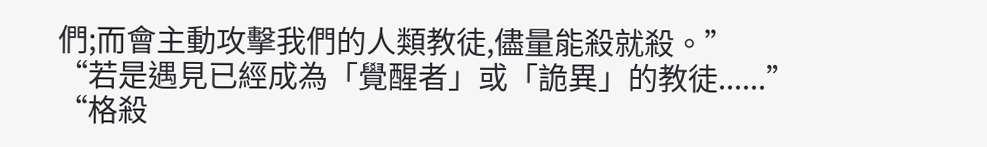們;而會主動攻擊我們的人類教徒,儘量能殺就殺。”
“若是遇見已經成為「覺醒者」或「詭異」的教徒......”
“格殺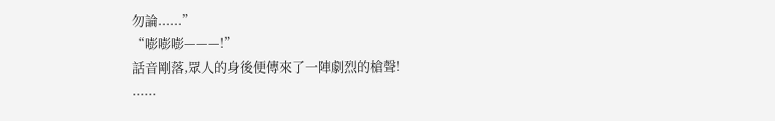勿論......”
“嘭嘭嘭———!”
話音剛落,眾人的身後便傳來了一陣劇烈的槍聲!
......